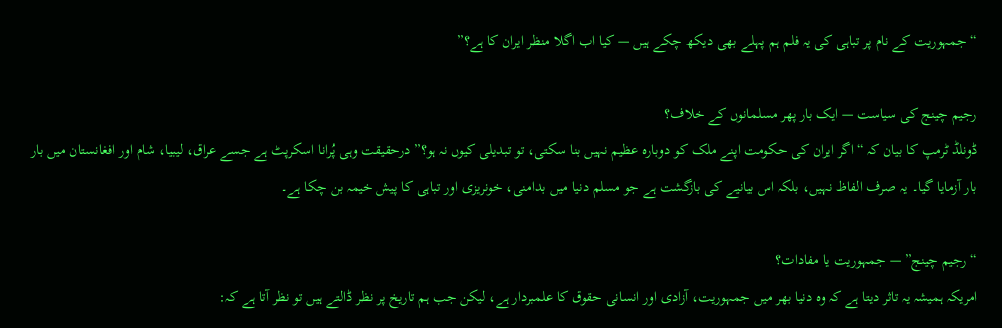“جمہوریت کے نام پر تباہی کی یہ فلم ہم پہلے بھی دیکھ چکے ہیں — کیا اب اگلا منظر ایران کا ہے؟”

رجیم چینج کی سیاست — ایک بار پھر مسلمانوں کے خلاف؟
ڈونلڈ ٹرمپ کا بیان کہ “اگر ایران کی حکومت اپنے ملک کو دوبارہ عظیم نہیں بنا سکتی، تو تبدیلی کیوں نہ ہو؟” درحقیقت وہی پُرانا اسکرپٹ ہے جسے عراق، لیبیا، شام اور افغانستان میں بار بار آزمایا گیا۔ یہ صرف الفاظ نہیں، بلکہ اس بیانیے کی بازگشت ہے جو مسلم دنیا میں بدامنی، خونریزی اور تباہی کا پیش خیمہ بن چکا ہے۔

“رجیم چینج” — جمہوریت یا مفادات؟
امریکہ ہمیشہ یہ تاثر دیتا ہے کہ وہ دنیا بھر میں جمہوریت، آزادی اور انسانی حقوق کا علمبردار ہے، لیکن جب ہم تاریخ پر نظر ڈالتے ہیں تو نظر آتا ہے کہ: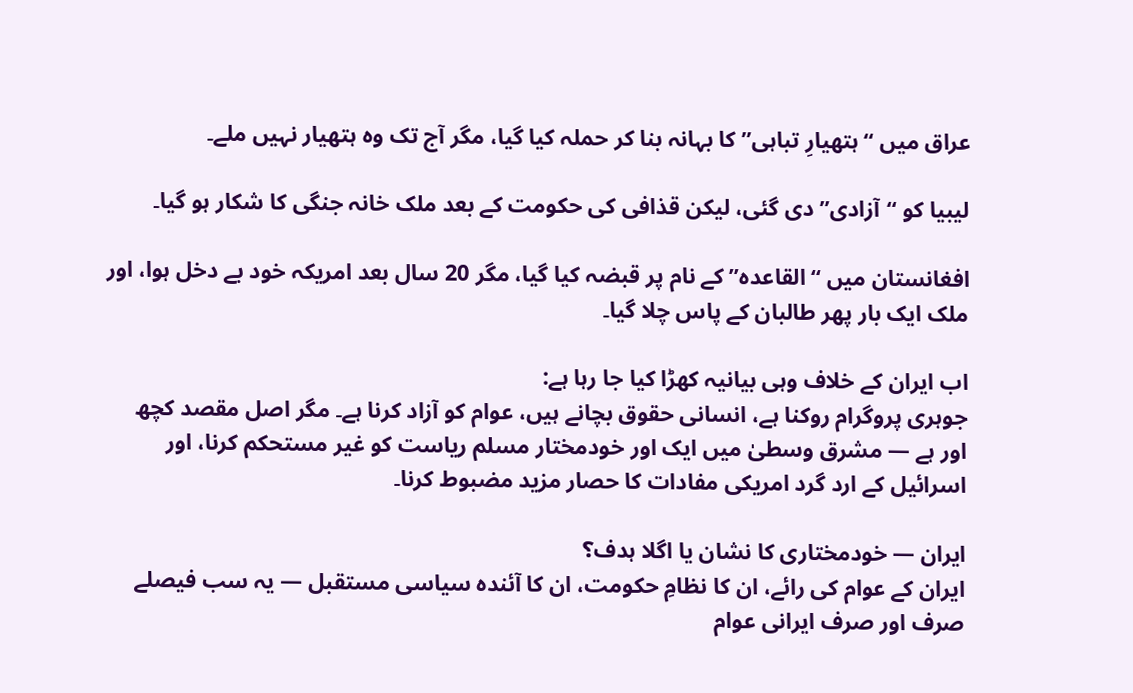عراق میں “ہتھیارِ تباہی” کا بہانہ بنا کر حملہ کیا گیا، مگر آج تک وہ ہتھیار نہیں ملے۔

لیبیا کو “آزادی” دی گئی، لیکن قذافی کی حکومت کے بعد ملک خانہ جنگی کا شکار ہو گیا۔

افغانستان میں “القاعدہ” کے نام پر قبضہ کیا گیا، مگر 20 سال بعد امریکہ خود بے دخل ہوا، اور ملک ایک بار پھر طالبان کے پاس چلا گیا۔

اب ایران کے خلاف وہی بیانیہ کھڑا کیا جا رہا ہے:
جوہری پروگرام روکنا ہے، انسانی حقوق بچانے ہیں، عوام کو آزاد کرنا ہے۔ مگر اصل مقصد کچھ اور ہے — مشرق وسطیٰ میں ایک اور خودمختار مسلم ریاست کو غیر مستحکم کرنا، اور اسرائیل کے ارد گرد امریکی مفادات کا حصار مزید مضبوط کرنا۔

ایران — خودمختاری کا نشان یا اگلا ہدف؟
ایران کے عوام کی رائے، ان کا نظامِ حکومت، ان کا آئندہ سیاسی مستقبل — یہ سب فیصلے صرف اور صرف ایرانی عوام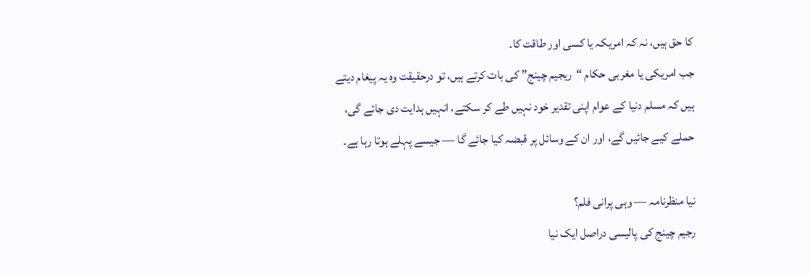کا حق ہیں، نہ کہ امریکہ یا کسی اور طاقت کا۔
جب امریکی یا مغربی حکام “ریجیم چینج” کی بات کرتے ہیں، تو درحقیقت وہ یہ پیغام دیتے ہیں کہ مسلم دنیا کے عوام اپنی تقدیر خود نہیں طے کر سکتے، انہیں ہدایت دی جائے گی، حملے کیے جائیں گے، اور ان کے وسائل پر قبضہ کیا جائے گا — جیسے پہلے ہوتا رہا ہے۔

نیا منظرنامہ — وہی پرانی فلم؟
رجیم چینج کی پالیسی دراصل ایک نیا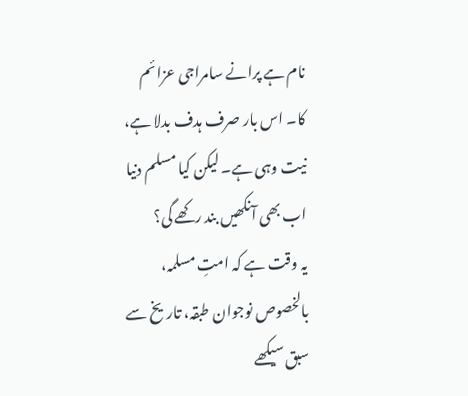نام ہے پرانے سامراجی عزائم کا۔ اس بار صرف ہدف بدلا ہے، نیت وہی ہے۔ لیکن کیا مسلم دنیا اب بھی آنکھیں بند رکھے گی؟
یہ وقت ہے کہ امتِ مسلمہ، بالخصوص نوجوان طبقہ، تاریخ سے سبق سیکھے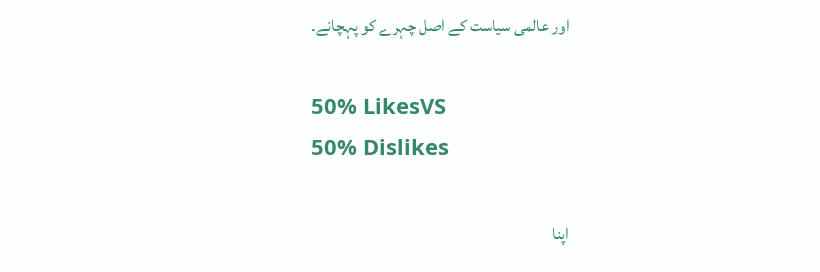اور عالمی سیاست کے اصل چہرے کو پہچانے۔

50% LikesVS
50% Dislikes

اپنا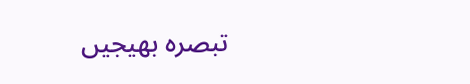تبصرہ بھیجیں